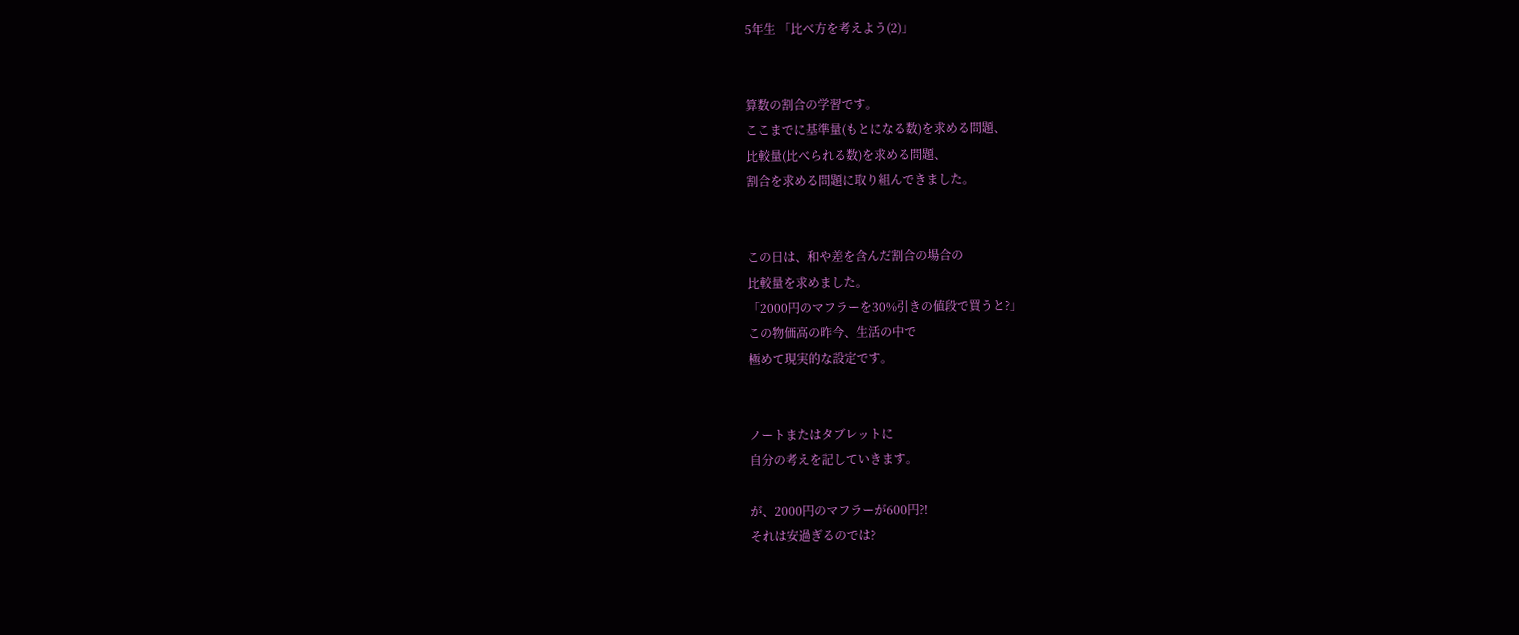5年生 「比べ方を考えよう(2)」


算数の割合の学習です。
ここまでに基準量(もとになる数)を求める問題、
比較量(比べられる数)を求める問題、
割合を求める問題に取り組んできました。


この日は、和や差を含んだ割合の場合の
比較量を求めました。
「2000円のマフラーを30%引きの値段で買うと?」
この物価高の昨今、生活の中で
極めて現実的な設定です。


ノートまたはタブレットに
自分の考えを記していきます。

が、2000円のマフラーが600円⁈
それは安過ぎるのでは?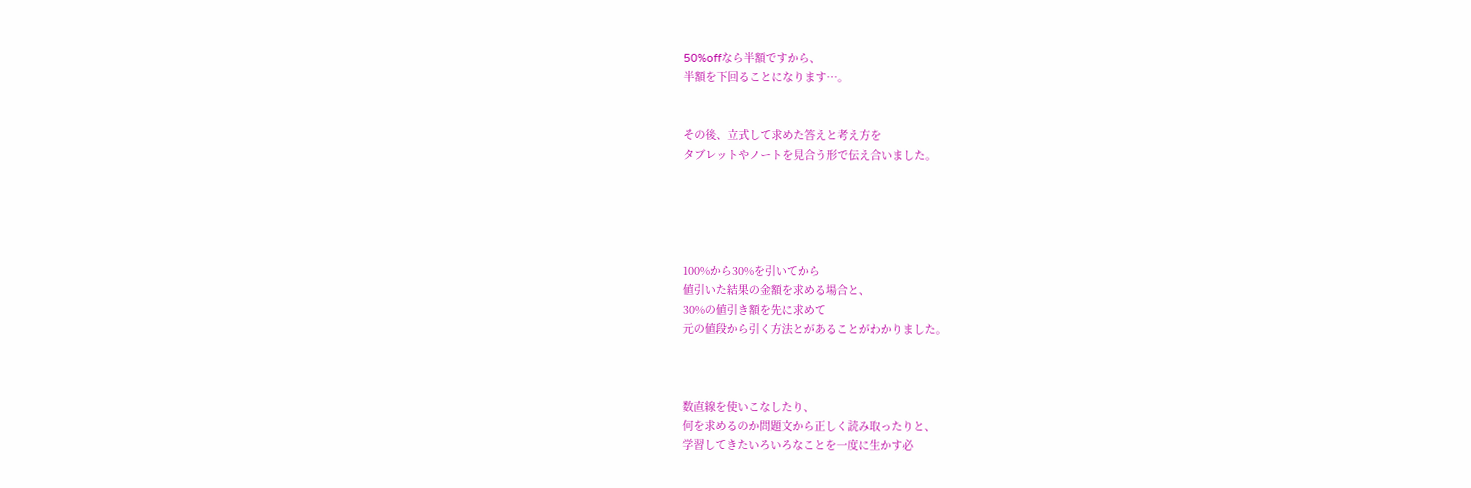50%offなら半額ですから、
半額を下回ることになります…。


その後、立式して求めた答えと考え方を
タブレットやノートを見合う形で伝え合いました。





100%から30%を引いてから
値引いた結果の金額を求める場合と、
30%の値引き額を先に求めて
元の値段から引く方法とがあることがわかりました。



数直線を使いこなしたり、
何を求めるのか問題文から正しく読み取ったりと、
学習してきたいろいろなことを一度に生かす必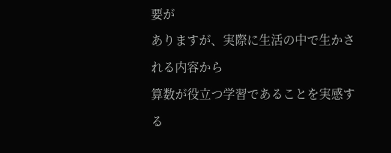要が
ありますが、実際に生活の中で生かされる内容から
算数が役立つ学習であることを実感する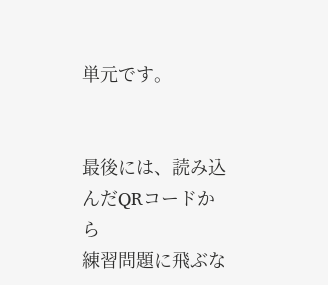単元です。


最後には、読み込んだQRコードから
練習問題に飛ぶな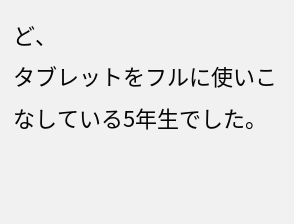ど、
タブレットをフルに使いこなしている5年生でした。